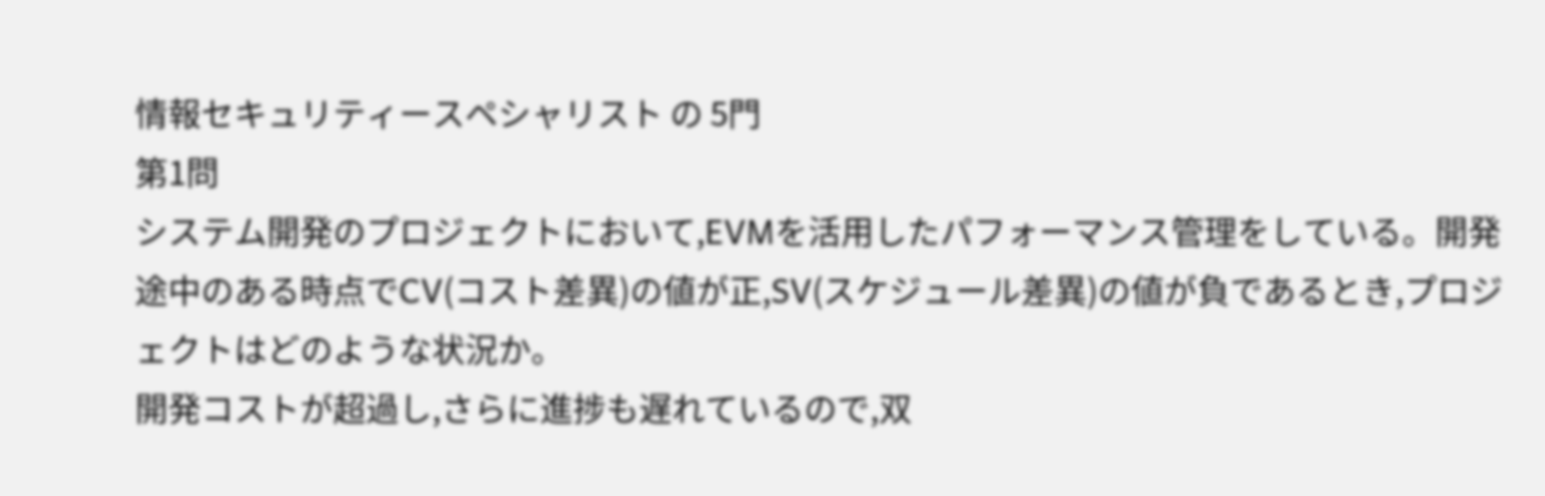情報セキュリティースペシャリスト の 5門
第1問
システム開発のプロジェクトにおいて,EVMを活用したパフォーマンス管理をしている。開発途中のある時点でCV(コスト差異)の値が正,SV(スケジュール差異)の値が負であるとき,プロジェクトはどのような状況か。
開発コストが超過し,さらに進捗も遅れているので,双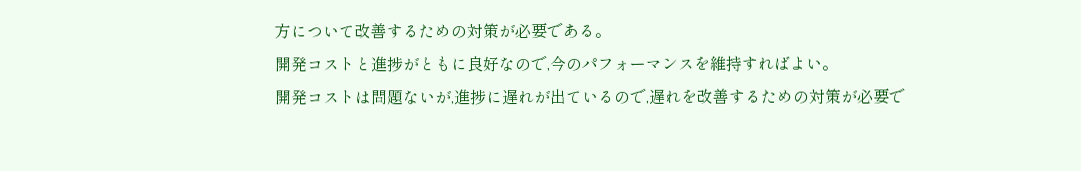方について改善するための対策が必要である。
開発コストと進捗がともに良好なので,今のパフォーマンスを維持すればよい。
開発コストは問題ないが,進捗に遅れが出ているので,遅れを改善するための対策が必要で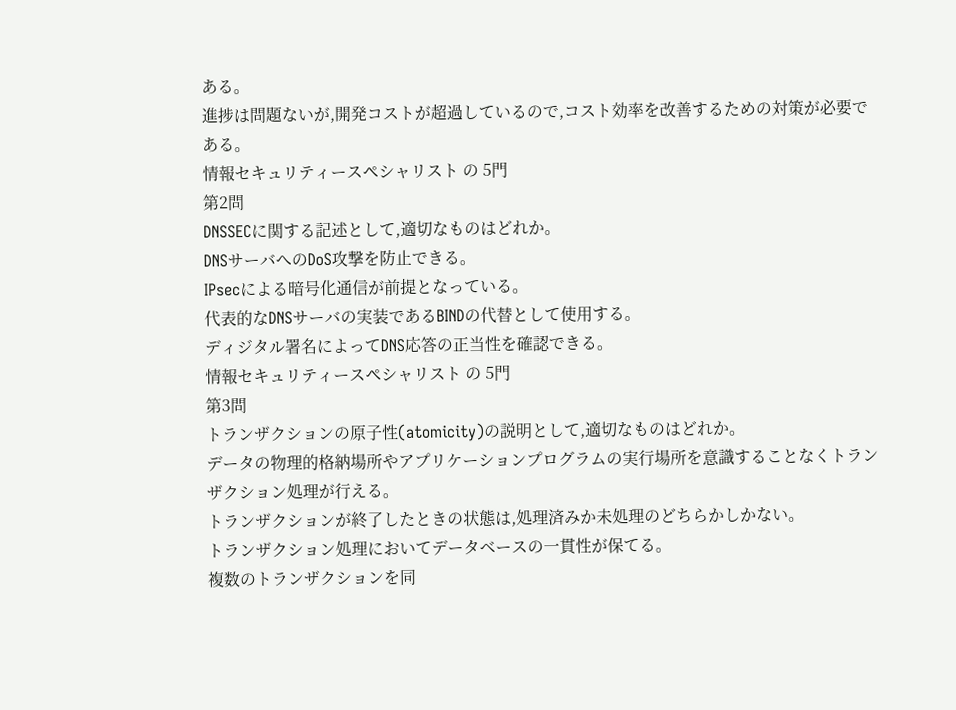ある。
進捗は問題ないが,開発コストが超過しているので,コスト効率を改善するための対策が必要である。
情報セキュリティースペシャリスト の 5門
第2問
DNSSECに関する記述として,適切なものはどれか。
DNSサーバへのDoS攻撃を防止できる。
IPsecによる暗号化通信が前提となっている。
代表的なDNSサーバの実装であるBINDの代替として使用する。
ディジタル署名によってDNS応答の正当性を確認できる。
情報セキュリティースペシャリスト の 5門
第3問
トランザクションの原子性(atomicity)の説明として,適切なものはどれか。
データの物理的格納場所やアプリケーションプログラムの実行場所を意識することなくトランザクション処理が行える。
トランザクションが終了したときの状態は,処理済みか未処理のどちらかしかない。
トランザクション処理においてデータベースの一貫性が保てる。
複数のトランザクションを同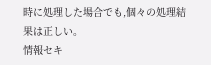時に処理した場合でも,個々の処理結果は正しい。
情報セキ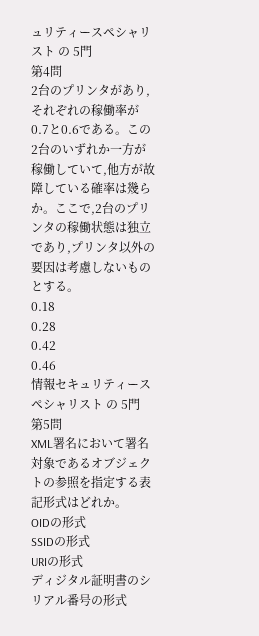ュリティースペシャリスト の 5門
第4問
2台のプリンタがあり,それぞれの稼働率が0.7と0.6である。この2台のいずれか一方が稼働していて,他方が故障している確率は幾らか。ここで,2台のプリンタの稼働状態は独立であり,プリンタ以外の要因は考慮しないものとする。
0.18
0.28
0.42
0.46
情報セキュリティースペシャリスト の 5門
第5問
XML署名において署名対象であるオブジェクトの参照を指定する表記形式はどれか。
OIDの形式
SSIDの形式
URIの形式
ディジタル証明書のシリアル番号の形式